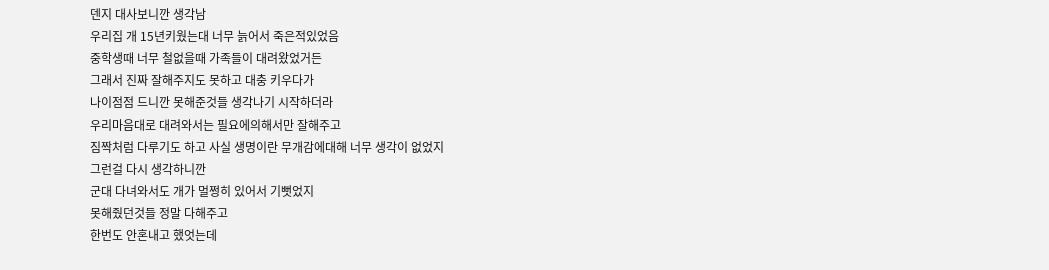덴지 대사보니깐 생각남
우리집 개 15년키웠는대 너무 늙어서 죽은적있었음
중학생때 너무 철없을때 가족들이 대려왔었거든
그래서 진짜 잘해주지도 못하고 대충 키우다가
나이점점 드니깐 못해준것들 생각나기 시작하더라
우리마음대로 대려와서는 필요에의해서만 잘해주고
짐짝처럼 다루기도 하고 사실 생명이란 무개감에대해 너무 생각이 없었지
그런걸 다시 생각하니깐
군대 다녀와서도 개가 멀쩡히 있어서 기뻣었지
못해줬던것들 정말 다해주고
한번도 안혼내고 했엇는데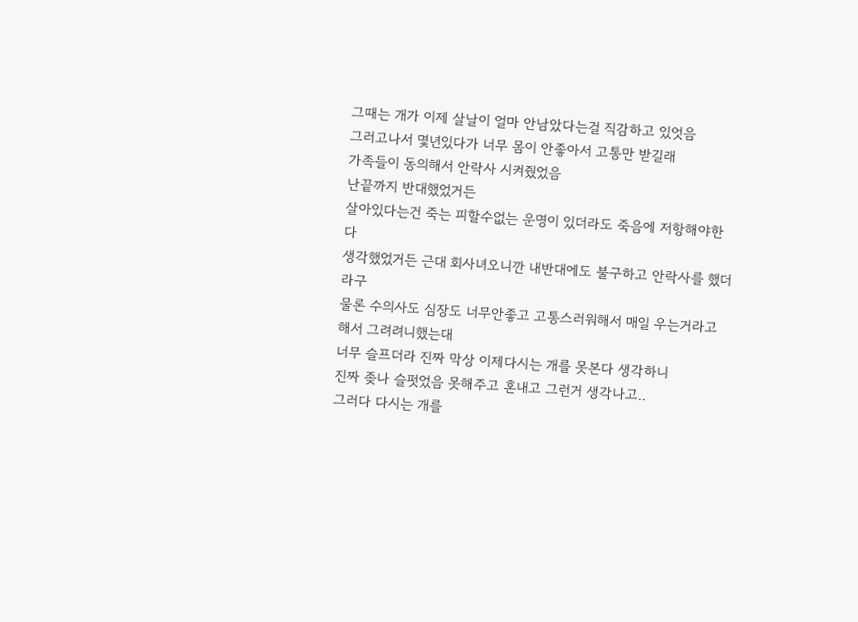그때는 개가 이제 살날이 얼마 안남았다는걸 직감하고 있엇음
그러고나서 몇년있다가 너무 몸이 안좋아서 고통만 받길래
가족들이 동의해서 안락사 시켜줬었음
난끝까지 반대했었거든
살아있다는건 죽는 피할수없는 운명이 있더라도 죽음에 저항해야한다
생각했었거든 근대 회사녀오니깐 내반대에도 불구하고 안락사를 했더라구
물론 수의사도 심장도 너무안좋고 고통스러워해서 매일 우는거라고
해서 그려려니했는대
너무 슬프더라 진짜 막상 이제다시는 개를 못본다 생각하니
진짜 좆나 슬펏었음 못해주고 혼내고 그런거 생각나고..
그러다 다시는 개를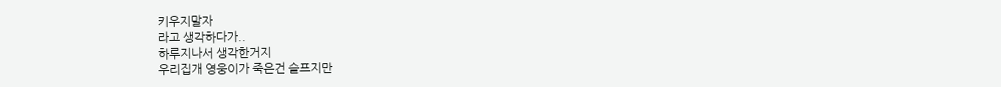키우지말자
라고 생각하다가..
하루지나서 생각한거지
우리집개 영웅이가 죽은건 슬프지만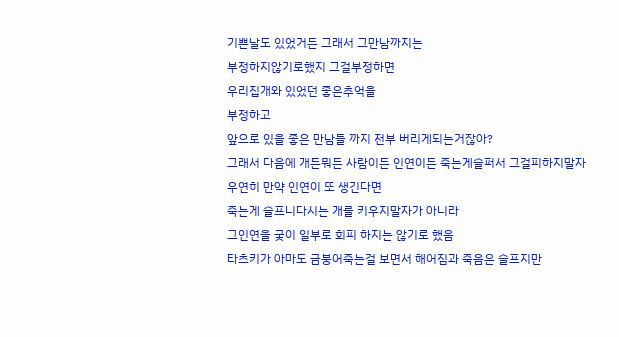기쁜날도 있었거든 그래서 그만남까지는
부정하지않기로했지 그걸부정하면
우리집개와 있었던 좋은추억을
부정하고
앞으로 있을 좋은 만남들 까지 전부 버리게되는거잖아?
그래서 다음에 개든뭐든 사람이든 인연이든 죽는게슬퍼서 그걸피하지말자
우연히 만약 인연이 또 생긴다면
죽는게 슬프니다시는 개를 키우지말자가 아니라
그인연을 궂이 일부로 회피 하지는 않기로 했음
타츠키가 아마도 금붕어죽는걸 보면서 해어짐과 죽음은 슬프지만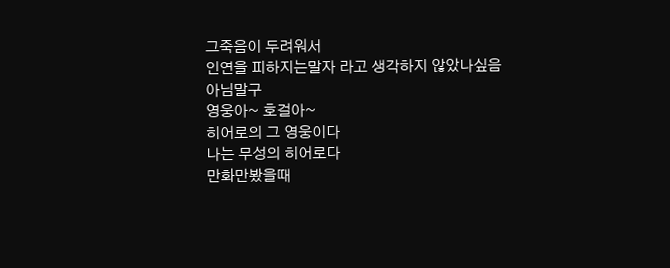그죽음이 두려워서
인연을 피하지는말자 라고 생각하지 않았나싶음
아님말구
영웅아~ 호걸아~
히어로의 그 영웅이다
나는 무성의 히어로다
만화만봤을때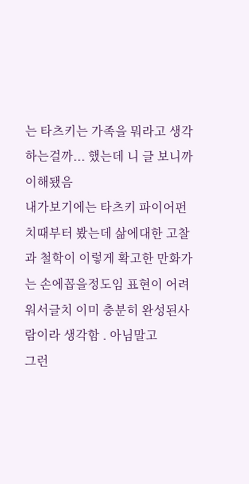는 타츠키는 가족을 뭐라고 생각하는걸까... 했는데 니 글 보니까 이해됐음
내가보기에는 타츠키 파이어펀치때부터 봤는데 삶에대한 고찰과 철학이 이렇게 확고한 만화가는 손에꼽을정도임 표현이 어려워서글치 이미 충분히 완성된사람이라 생각함 . 아님말고
그런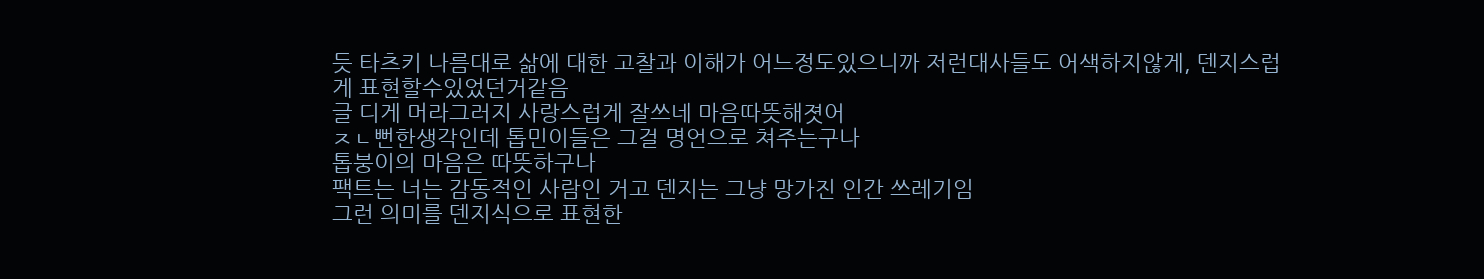듯 타츠키 나름대로 삶에 대한 고찰과 이해가 어느정도있으니까 저런대사들도 어색하지않게, 덴지스럽게 표현할수있었던거같음
글 디게 머라그러지 사랑스럽게 잘쓰네 마음따뜻해졋어
ㅈㄴ뻔한생각인데 톱민이들은 그걸 명언으로 쳐주는구나
톱붕이의 마음은 따뜻하구나
팩트는 너는 감동적인 사람인 거고 덴지는 그냥 망가진 인간 쓰레기임
그런 의미를 덴지식으로 표현한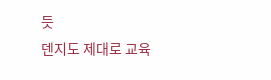듯
덴지도 제대로 교육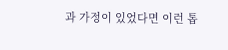과 가정이 있었다면 이런 톱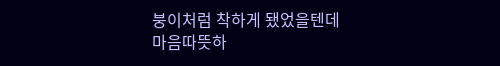붕이처럼 착하게 됐었을텐데
마음따뜻하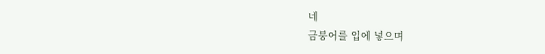네
금붕어를 입에 넣으며